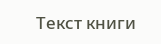Текст книги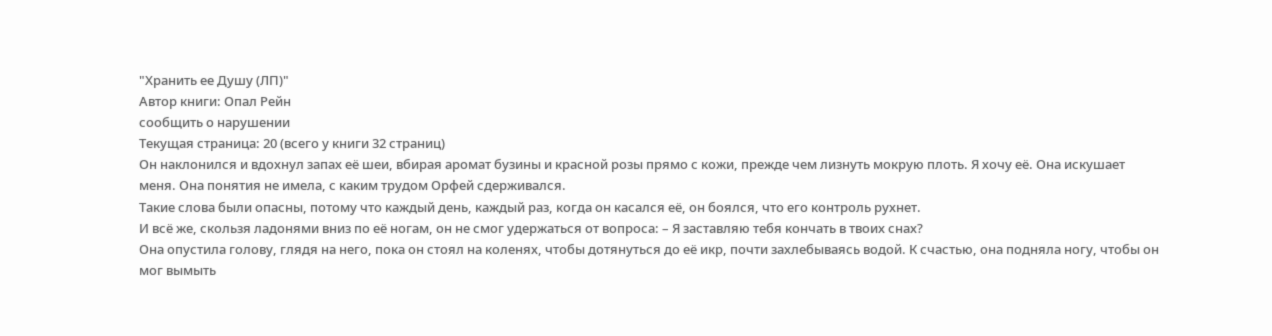"Хранить ее Душу (ЛП)"
Автор книги: Опал Рейн
сообщить о нарушении
Текущая страница: 20 (всего у книги 32 страниц)
Он наклонился и вдохнул запах её шеи, вбирая аромат бузины и красной розы прямо с кожи, прежде чем лизнуть мокрую плоть. Я хочу её. Она искушает меня. Она понятия не имела, с каким трудом Орфей сдерживался.
Такие слова были опасны, потому что каждый день, каждый раз, когда он касался её, он боялся, что его контроль рухнет.
И всё же, скользя ладонями вниз по её ногам, он не смог удержаться от вопроса: – Я заставляю тебя кончать в твоих снах?
Она опустила голову, глядя на него, пока он стоял на коленях, чтобы дотянуться до её икр, почти захлебываясь водой. К счастью, она подняла ногу, чтобы он мог вымыть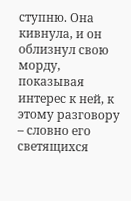ступню. Она кивнула, и он облизнул свою морду, показывая интерес к ней, к этому разговору – словно его светящихся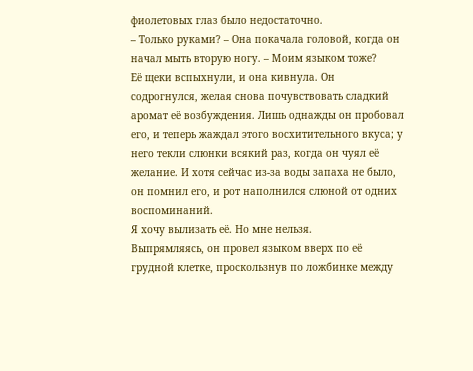фиолетовых глаз было недостаточно.
– Только руками? – Она покачала головой, когда он начал мыть вторую ногу. – Моим языком тоже?
Её щеки вспыхнули, и она кивнула. Он содрогнулся, желая снова почувствовать сладкий аромат её возбуждения. Лишь однажды он пробовал его, и теперь жаждал этого восхитительного вкуса; у него текли слюнки всякий раз, когда он чуял её желание. И хотя сейчас из-за воды запаха не было, он помнил его, и рот наполнился слюной от одних воспоминаний.
Я хочу вылизать её. Но мне нельзя.
Выпрямляясь, он провел языком вверх по её грудной клетке, проскользнув по ложбинке между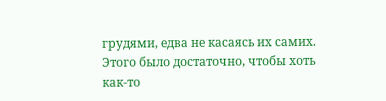грудями, едва не касаясь их самих. Этого было достаточно, чтобы хоть как-то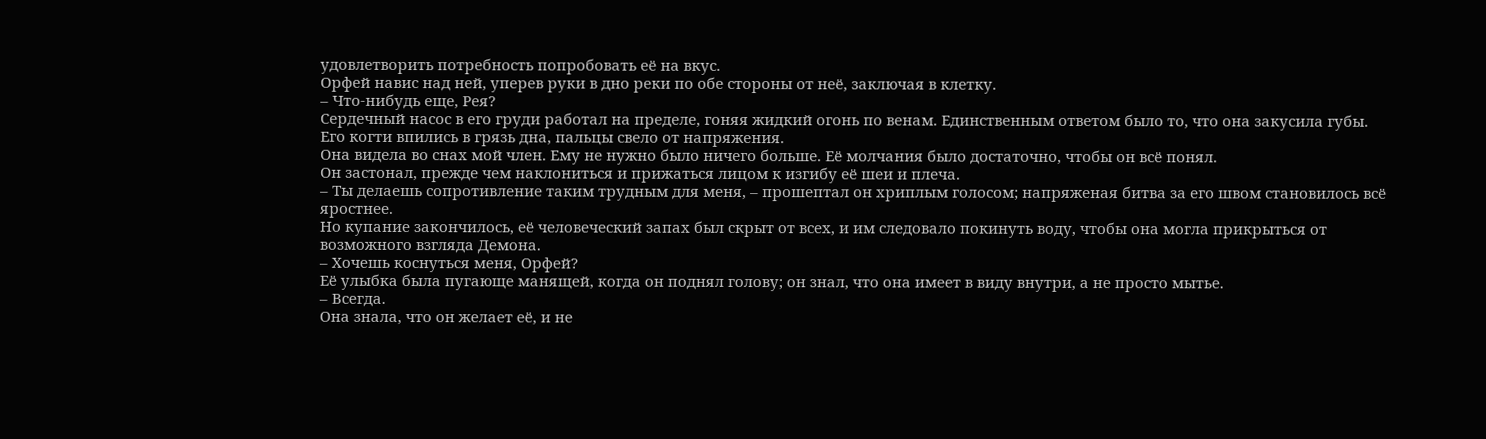удовлетворить потребность попробовать её на вкус.
Орфей навис над ней, уперев руки в дно реки по обе стороны от неё, заключая в клетку.
– Что-нибудь еще, Рея?
Сердечный насос в его груди работал на пределе, гоняя жидкий огонь по венам. Единственным ответом было то, что она закусила губы. Его когти впились в грязь дна, пальцы свело от напряжения.
Она видела во снах мой член. Ему не нужно было ничего больше. Её молчания было достаточно, чтобы он всё понял.
Он застонал, прежде чем наклониться и прижаться лицом к изгибу её шеи и плеча.
– Ты делаешь сопротивление таким трудным для меня, – прошептал он хриплым голосом; напряженая битва за его швом становилось всё яростнее.
Но купание закончилось, её человеческий запах был скрыт от всех, и им следовало покинуть воду, чтобы она могла прикрыться от возможного взгляда Демона.
– Хочешь коснуться меня, Орфей?
Её улыбка была пугающе манящей, когда он поднял голову; он знал, что она имеет в виду внутри, а не просто мытье.
– Всегда.
Она знала, что он желает её, и не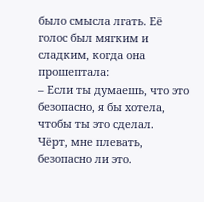было смысла лгать. Её голос был мягким и сладким, когда она прошептала:
– Если ты думаешь, что это безопасно, я бы хотела, чтобы ты это сделал.
Чёрт, мне плевать, безопасно ли это.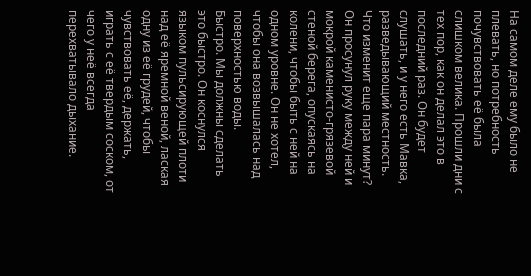На самом деле ему было не плевать, но потребность почувствовать её была слишком велика. Прошли дни с тех пор, как он делал это в последний раз. Он будет слушать, и у него есть Мавка, разведывающий местность. Что изменит еще пара минут?
Он просунул руку между ней и мокрой каменисто-грязевой стеной берега, опускаясь на колени, чтобы быть с ней на одном уровне. Он не хотел, чтобы она возвышалась над поверхностью воды.
Быстро. Мы должны сделать это быстро. Он коснулся языком пульсирующей плоти над её яремной веной, лаская одну из её грудей, чтобы чувствовать её, держать, играть с её твердым соском, от чего у неё всегда перехватывало дыхание.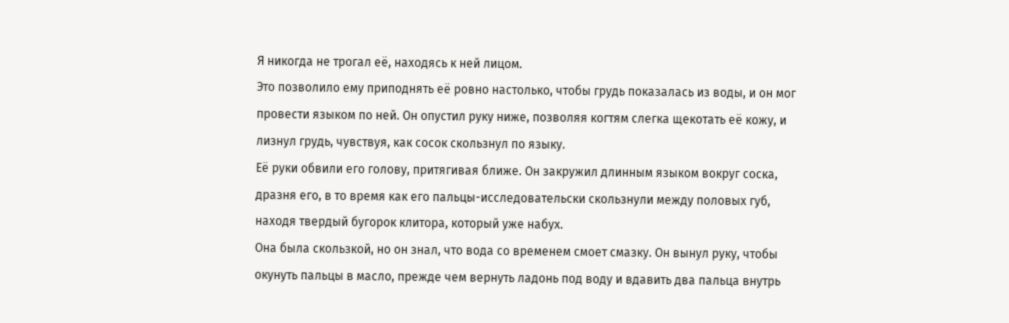Я никогда не трогал её, находясь к ней лицом.
Это позволило ему приподнять её ровно настолько, чтобы грудь показалась из воды, и он мог провести языком по ней. Он опустил руку ниже, позволяя когтям слегка щекотать её кожу, и лизнул грудь, чувствуя, как сосок скользнул по языку.
Её руки обвили его голову, притягивая ближе. Он закружил длинным языком вокруг соска, дразня его, в то время как его пальцы-исследовательски скользнули между половых губ, находя твердый бугорок клитора, который уже набух.
Она была скользкой, но он знал, что вода со временем смоет смазку. Он вынул руку, чтобы окунуть пальцы в масло, прежде чем вернуть ладонь под воду и вдавить два пальца внутрь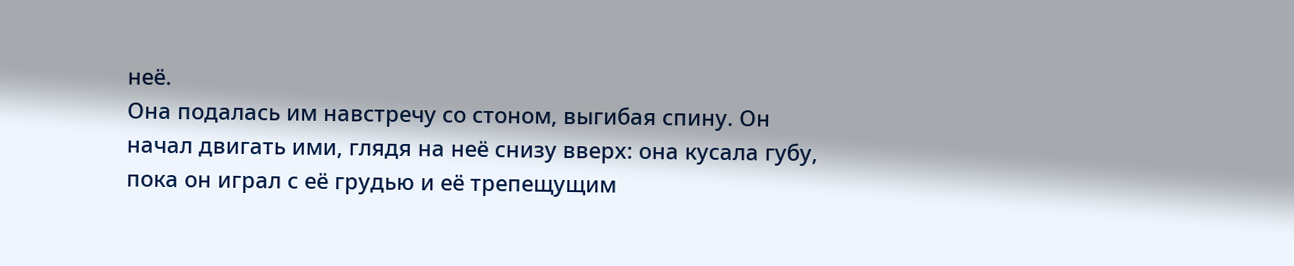неё.
Она подалась им навстречу со стоном, выгибая спину. Он начал двигать ими, глядя на неё снизу вверх: она кусала губу, пока он играл с её грудью и её трепещущим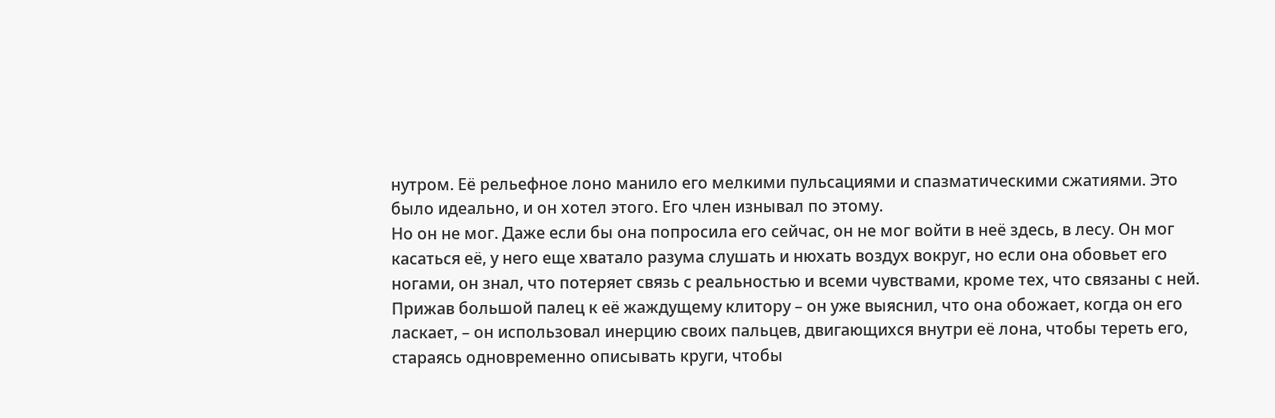нутром. Её рельефное лоно манило его мелкими пульсациями и спазматическими сжатиями. Это было идеально, и он хотел этого. Его член изнывал по этому.
Но он не мог. Даже если бы она попросила его сейчас, он не мог войти в неё здесь, в лесу. Он мог касаться её, у него еще хватало разума слушать и нюхать воздух вокруг, но если она обовьет его ногами, он знал, что потеряет связь с реальностью и всеми чувствами, кроме тех, что связаны с ней.
Прижав большой палец к её жаждущему клитору – он уже выяснил, что она обожает, когда он его ласкает, – он использовал инерцию своих пальцев, двигающихся внутри её лона, чтобы тереть его, стараясь одновременно описывать круги, чтобы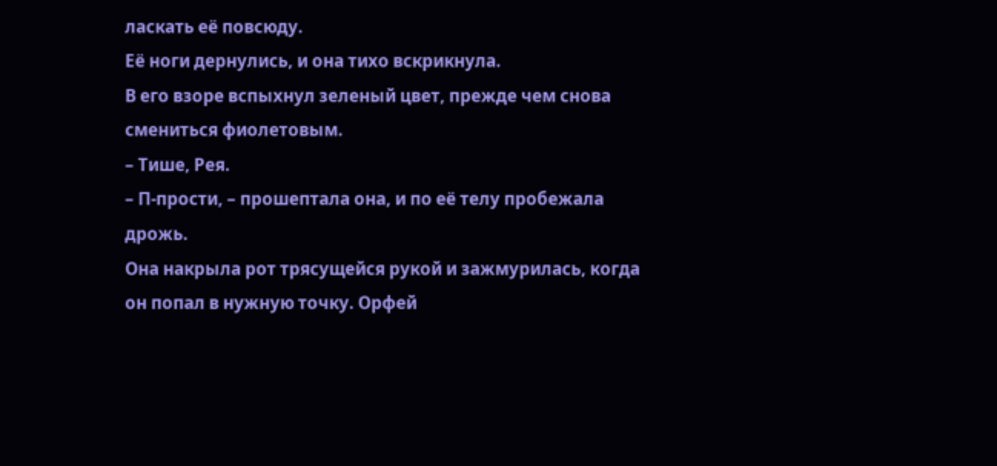ласкать её повсюду.
Её ноги дернулись, и она тихо вскрикнула.
В его взоре вспыхнул зеленый цвет, прежде чем снова смениться фиолетовым.
– Тише, Рея.
– П-прости, – прошептала она, и по её телу пробежала дрожь.
Она накрыла рот трясущейся рукой и зажмурилась, когда он попал в нужную точку. Орфей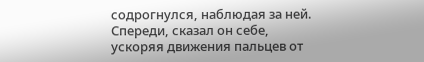содрогнулся, наблюдая за ней.
Спереди, сказал он себе, ускоряя движения пальцев от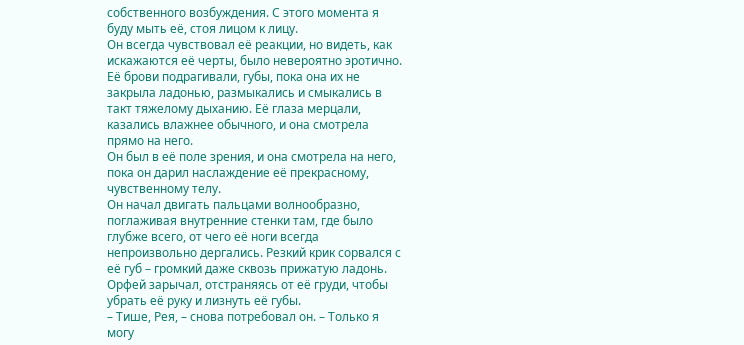собственного возбуждения. С этого момента я буду мыть её, стоя лицом к лицу.
Он всегда чувствовал её реакции, но видеть, как искажаются её черты, было невероятно эротично. Её брови подрагивали, губы, пока она их не закрыла ладонью, размыкались и смыкались в такт тяжелому дыханию. Её глаза мерцали, казались влажнее обычного, и она смотрела прямо на него.
Он был в её поле зрения, и она смотрела на него, пока он дарил наслаждение её прекрасному, чувственному телу.
Он начал двигать пальцами волнообразно, поглаживая внутренние стенки там, где было глубже всего, от чего её ноги всегда непроизвольно дергались. Резкий крик сорвался с её губ – громкий даже сквозь прижатую ладонь.
Орфей зарычал, отстраняясь от её груди, чтобы убрать её руку и лизнуть её губы.
– Тише, Рея, – снова потребовал он. – Только я могу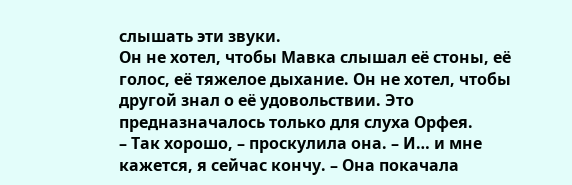слышать эти звуки.
Он не хотел, чтобы Мавка слышал её стоны, её голос, её тяжелое дыхание. Он не хотел, чтобы другой знал о её удовольствии. Это предназначалось только для слуха Орфея.
– Так хорошо, – проскулила она. – И… и мне кажется, я сейчас кончу. – Она покачала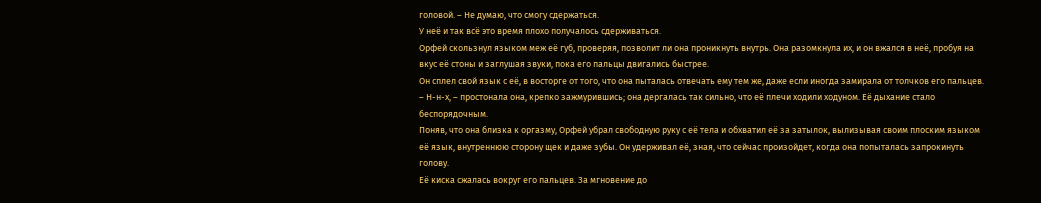головой. – Не думаю, что смогу сдержаться.
У неё и так всё это время плохо получалось сдерживаться.
Орфей скользнул языком меж её губ, проверяя, позволит ли она проникнуть внутрь. Она разомкнула их, и он вжался в неё, пробуя на вкус её стоны и заглушая звуки, пока его пальцы двигались быстрее.
Он сплел свой язык с её, в восторге от того, что она пыталась отвечать ему тем же, даже если иногда замирала от толчков его пальцев.
– Н-н-х, – простонала она, крепко зажмурившись; она дергалась так сильно, что её плечи ходили ходуном. Её дыхание стало беспорядочным.
Поняв, что она близка к оргазму, Орфей убрал свободную руку с её тела и обхватил её за затылок, вылизывая своим плоским языком её язык, внутреннюю сторону щек и даже зубы. Он удерживал её, зная, что сейчас произойдет, когда она попыталась запрокинуть голову.
Её киска сжалась вокруг его пальцев. За мгновение до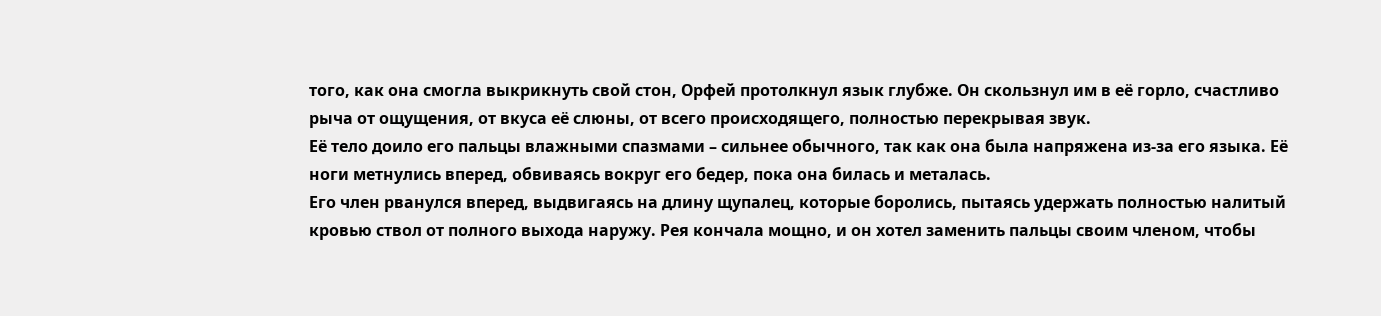того, как она смогла выкрикнуть свой стон, Орфей протолкнул язык глубже. Он скользнул им в её горло, счастливо рыча от ощущения, от вкуса её слюны, от всего происходящего, полностью перекрывая звук.
Её тело доило его пальцы влажными спазмами – сильнее обычного, так как она была напряжена из-за его языка. Её ноги метнулись вперед, обвиваясь вокруг его бедер, пока она билась и металась.
Его член рванулся вперед, выдвигаясь на длину щупалец, которые боролись, пытаясь удержать полностью налитый кровью ствол от полного выхода наружу. Рея кончала мощно, и он хотел заменить пальцы своим членом, чтобы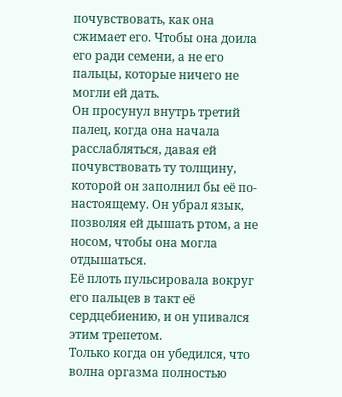почувствовать, как она сжимает его. Чтобы она доила его ради семени, а не его пальцы, которые ничего не могли ей дать.
Он просунул внутрь третий палец, когда она начала расслабляться, давая ей почувствовать ту толщину, которой он заполнил бы её по-настоящему. Он убрал язык, позволяя ей дышать ртом, а не носом, чтобы она могла отдышаться.
Её плоть пульсировала вокруг его пальцев в такт её сердцебиению, и он упивался этим трепетом.
Только когда он убедился, что волна оргазма полностью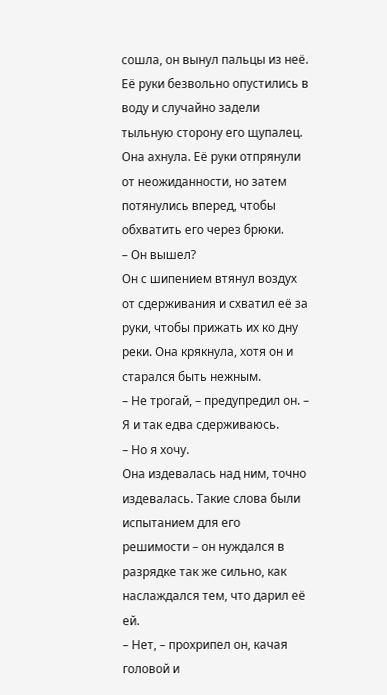сошла, он вынул пальцы из неё.
Её руки безвольно опустились в воду и случайно задели тыльную сторону его щупалец. Она ахнула. Её руки отпрянули от неожиданности, но затем потянулись вперед, чтобы обхватить его через брюки.
– Он вышел?
Он с шипением втянул воздух от сдерживания и схватил её за руки, чтобы прижать их ко дну реки. Она крякнула, хотя он и старался быть нежным.
– Не трогай, – предупредил он. – Я и так едва сдерживаюсь.
– Но я хочу.
Она издевалась над ним, точно издевалась. Такие слова были испытанием для его решимости – он нуждался в разрядке так же сильно, как наслаждался тем, что дарил её ей.
– Нет, – прохрипел он, качая головой и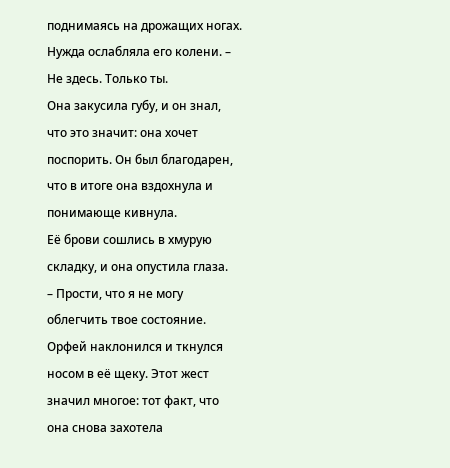поднимаясь на дрожащих ногах. Нужда ослабляла его колени. – Не здесь. Только ты.
Она закусила губу, и он знал, что это значит: она хочет поспорить. Он был благодарен, что в итоге она вздохнула и понимающе кивнула.
Её брови сошлись в хмурую складку, и она опустила глаза.
– Прости, что я не могу облегчить твое состояние.
Орфей наклонился и ткнулся носом в её щеку. Этот жест значил многое: тот факт, что она снова захотела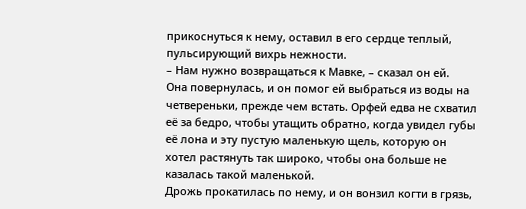прикоснуться к нему, оставил в его сердце теплый, пульсирующий вихрь нежности.
– Нам нужно возвращаться к Мавке, – сказал он ей.
Она повернулась, и он помог ей выбраться из воды на четвереньки, прежде чем встать. Орфей едва не схватил её за бедро, чтобы утащить обратно, когда увидел губы её лона и эту пустую маленькую щель, которую он хотел растянуть так широко, чтобы она больше не казалась такой маленькой.
Дрожь прокатилась по нему, и он вонзил когти в грязь,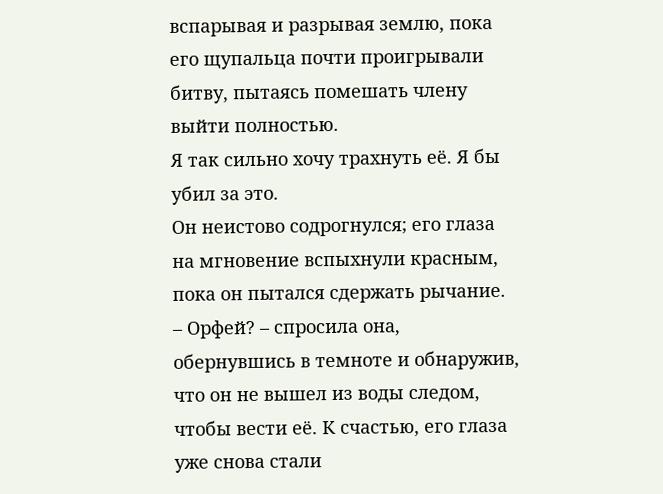вспарывая и разрывая землю, пока его щупальца почти проигрывали битву, пытаясь помешать члену выйти полностью.
Я так сильно хочу трахнуть её. Я бы убил за это.
Он неистово содрогнулся; его глаза на мгновение вспыхнули красным, пока он пытался сдержать рычание.
– Орфей? – спросила она, обернувшись в темноте и обнаружив, что он не вышел из воды следом, чтобы вести её. К счастью, его глаза уже снова стали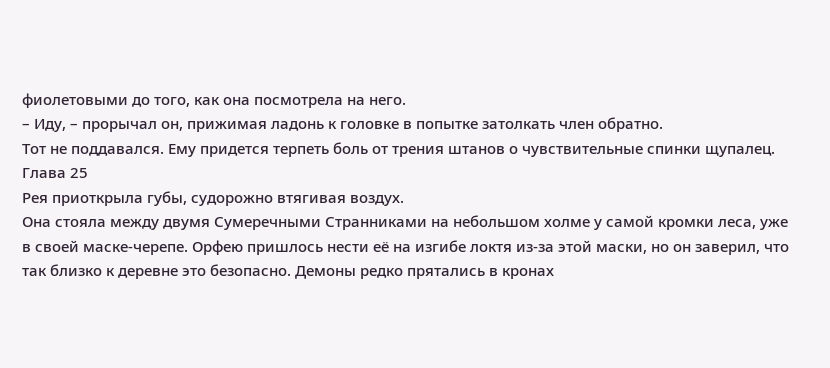фиолетовыми до того, как она посмотрела на него.
– Иду, – прорычал он, прижимая ладонь к головке в попытке затолкать член обратно.
Тот не поддавался. Ему придется терпеть боль от трения штанов о чувствительные спинки щупалец.
Глава 25
Рея приоткрыла губы, судорожно втягивая воздух.
Она стояла между двумя Сумеречными Странниками на небольшом холме у самой кромки леса, уже в своей маске-черепе. Орфею пришлось нести её на изгибе локтя из-за этой маски, но он заверил, что так близко к деревне это безопасно. Демоны редко прятались в кронах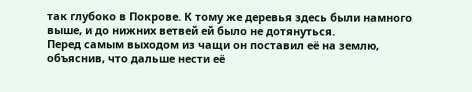так глубоко в Покрове. К тому же деревья здесь были намного выше, и до нижних ветвей ей было не дотянуться.
Перед самым выходом из чащи он поставил её на землю, объяснив, что дальше нести её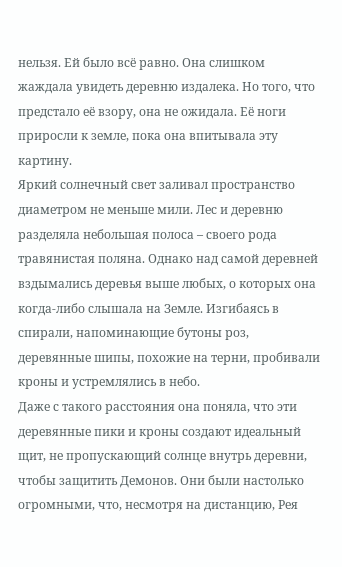нельзя. Ей было всё равно. Она слишком жаждала увидеть деревню издалека. Но того, что предстало её взору, она не ожидала. Её ноги приросли к земле, пока она впитывала эту картину.
Яркий солнечный свет заливал пространство диаметром не меньше мили. Лес и деревню разделяла небольшая полоса – своего рода травянистая поляна. Однако над самой деревней вздымались деревья выше любых, о которых она когда-либо слышала на Земле. Изгибаясь в спирали, напоминающие бутоны роз, деревянные шипы, похожие на терни, пробивали кроны и устремлялись в небо.
Даже с такого расстояния она поняла, что эти деревянные пики и кроны создают идеальный щит, не пропускающий солнце внутрь деревни, чтобы защитить Демонов. Они были настолько огромными, что, несмотря на дистанцию, Рея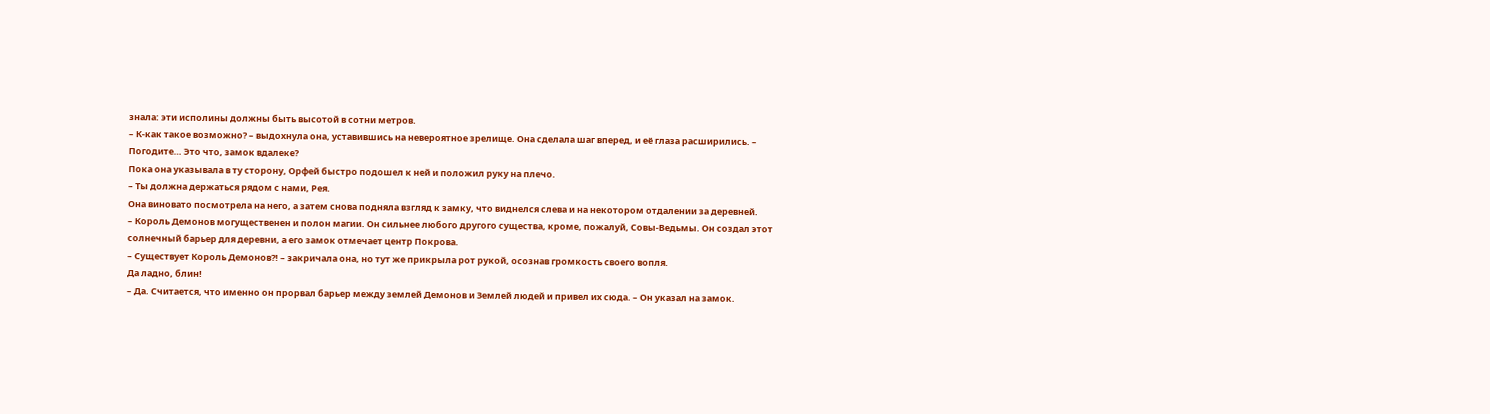знала: эти исполины должны быть высотой в сотни метров.
– К-как такое возможно? – выдохнула она, уставившись на невероятное зрелище. Она сделала шаг вперед, и её глаза расширились. – Погодите… Это что, замок вдалеке?
Пока она указывала в ту сторону, Орфей быстро подошел к ней и положил руку на плечо.
– Ты должна держаться рядом с нами, Рея.
Она виновато посмотрела на него, а затем снова подняла взгляд к замку, что виднелся слева и на некотором отдалении за деревней.
– Король Демонов могущественен и полон магии. Он сильнее любого другого существа, кроме, пожалуй, Совы-Ведьмы. Он создал этот солнечный барьер для деревни, а его замок отмечает центр Покрова.
– Существует Король Демонов?! – закричала она, но тут же прикрыла рот рукой, осознав громкость своего вопля.
Да ладно, блин!
– Да. Считается, что именно он прорвал барьер между землей Демонов и Землей людей и привел их сюда. – Он указал на замок.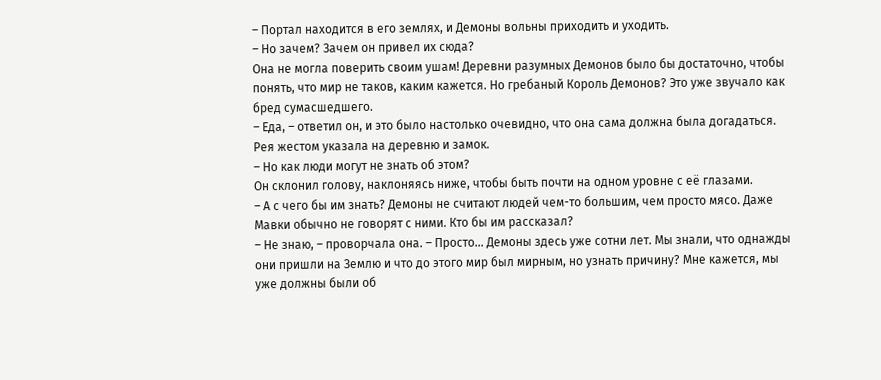– Портал находится в его землях, и Демоны вольны приходить и уходить.
– Но зачем? Зачем он привел их сюда?
Она не могла поверить своим ушам! Деревни разумных Демонов было бы достаточно, чтобы понять, что мир не таков, каким кажется. Но гребаный Король Демонов? Это уже звучало как бред сумасшедшего.
– Еда, – ответил он, и это было настолько очевидно, что она сама должна была догадаться.
Рея жестом указала на деревню и замок.
– Но как люди могут не знать об этом?
Он склонил голову, наклоняясь ниже, чтобы быть почти на одном уровне с её глазами.
– А с чего бы им знать? Демоны не считают людей чем-то большим, чем просто мясо. Даже Мавки обычно не говорят с ними. Кто бы им рассказал?
– Не знаю, – проворчала она. – Просто… Демоны здесь уже сотни лет. Мы знали, что однажды они пришли на Землю и что до этого мир был мирным, но узнать причину? Мне кажется, мы уже должны были об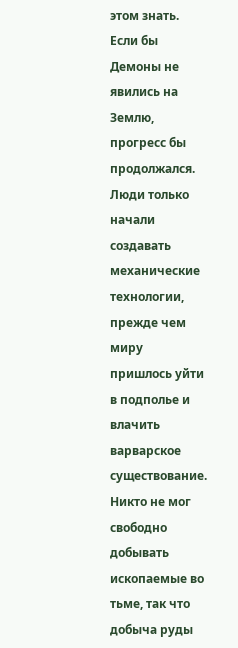этом знать.
Если бы Демоны не явились на Землю, прогресс бы продолжался. Люди только начали создавать механические технологии, прежде чем миру пришлось уйти в подполье и влачить варварское существование. Никто не мог свободно добывать ископаемые во тьме, так что добыча руды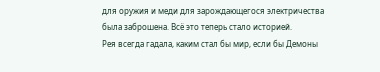для оружия и меди для зарождающегося электричества была заброшена. Всё это теперь стало историей.
Рея всегда гадала, каким стал бы мир, если бы Демоны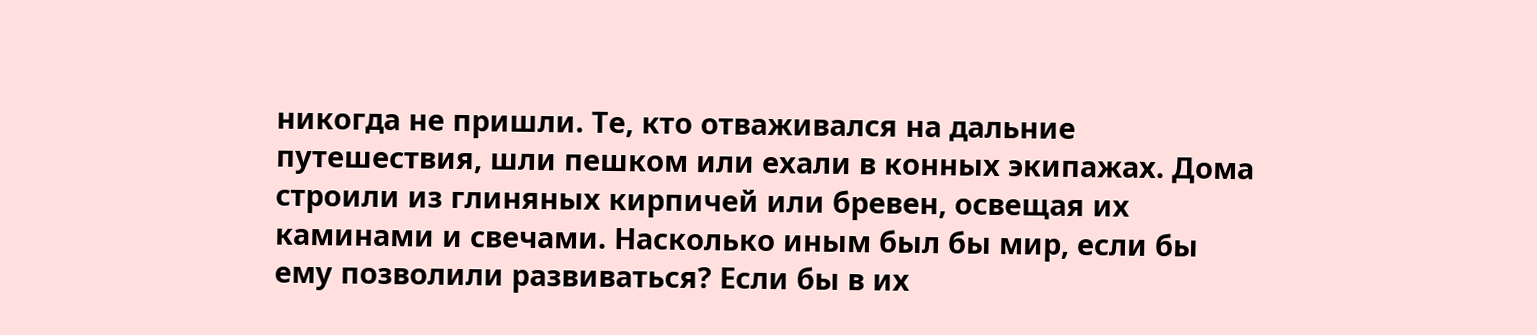никогда не пришли. Те, кто отваживался на дальние путешествия, шли пешком или ехали в конных экипажах. Дома строили из глиняных кирпичей или бревен, освещая их каминами и свечами. Насколько иным был бы мир, если бы ему позволили развиваться? Если бы в их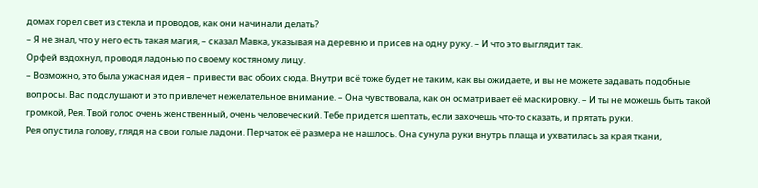домах горел свет из стекла и проводов, как они начинали делать?
– Я не знал, что у него есть такая магия, – сказал Мавка, указывая на деревню и присев на одну руку. – И что это выглядит так.
Орфей вздохнул, проводя ладонью по своему костяному лицу.
– Возможно, это была ужасная идея – привести вас обоих сюда. Внутри всё тоже будет не таким, как вы ожидаете, и вы не можете задавать подобные вопросы. Вас подслушают и это привлечет нежелательное внимание. – Она чувствовала, как он осматривает её маскировку. – И ты не можешь быть такой громкой, Рея. Твой голос очень женственный, очень человеческий. Тебе придется шептать, если захочешь что-то сказать, и прятать руки.
Рея опустила голову, глядя на свои голые ладони. Перчаток её размера не нашлось. Она сунула руки внутрь плаща и ухватилась за края ткани,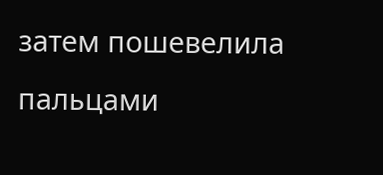затем пошевелила пальцами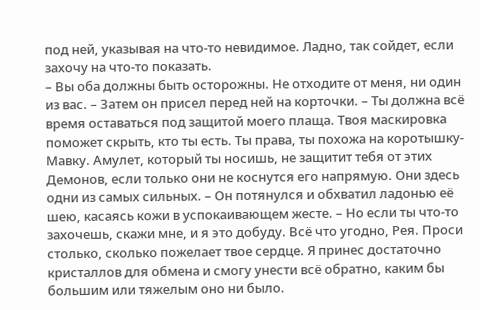под ней, указывая на что-то невидимое. Ладно, так сойдет, если захочу на что-то показать.
– Вы оба должны быть осторожны. Не отходите от меня, ни один из вас. – Затем он присел перед ней на корточки. – Ты должна всё время оставаться под защитой моего плаща. Твоя маскировка поможет скрыть, кто ты есть. Ты права, ты похожа на коротышку-Мавку. Амулет, который ты носишь, не защитит тебя от этих Демонов, если только они не коснутся его напрямую. Они здесь одни из самых сильных. – Он потянулся и обхватил ладонью её шею, касаясь кожи в успокаивающем жесте. – Но если ты что-то захочешь, скажи мне, и я это добуду. Всё что угодно, Рея. Проси столько, сколько пожелает твое сердце. Я принес достаточно кристаллов для обмена и смогу унести всё обратно, каким бы большим или тяжелым оно ни было.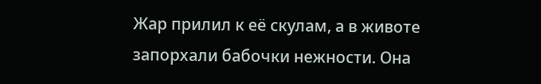Жар прилил к её скулам, а в животе запорхали бабочки нежности. Она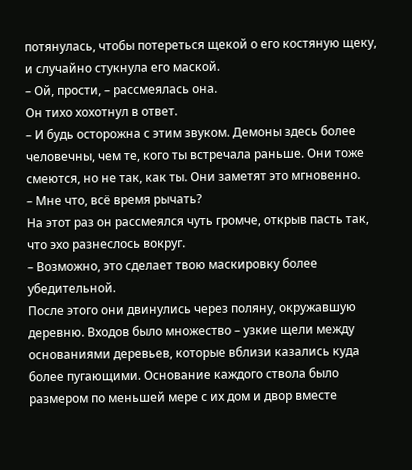потянулась, чтобы потереться щекой о его костяную щеку, и случайно стукнула его маской.
– Ой, прости, – рассмеялась она.
Он тихо хохотнул в ответ.
– И будь осторожна с этим звуком. Демоны здесь более человечны, чем те, кого ты встречала раньше. Они тоже смеются, но не так, как ты. Они заметят это мгновенно.
– Мне что, всё время рычать?
На этот раз он рассмеялся чуть громче, открыв пасть так, что эхо разнеслось вокруг.
– Возможно, это сделает твою маскировку более убедительной.
После этого они двинулись через поляну, окружавшую деревню. Входов было множество – узкие щели между основаниями деревьев, которые вблизи казались куда более пугающими. Основание каждого ствола было размером по меньшей мере с их дом и двор вместе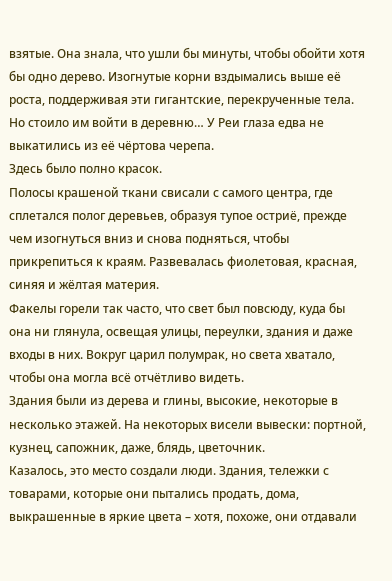взятые. Она знала, что ушли бы минуты, чтобы обойти хотя бы одно дерево. Изогнутые корни вздымались выше её роста, поддерживая эти гигантские, перекрученные тела.
Но стоило им войти в деревню… У Реи глаза едва не выкатились из её чёртова черепа.
Здесь было полно красок.
Полосы крашеной ткани свисали с самого центра, где сплетался полог деревьев, образуя тупое остриё, прежде чем изогнуться вниз и снова подняться, чтобы прикрепиться к краям. Развевалась фиолетовая, красная, синяя и жёлтая материя.
Факелы горели так часто, что свет был повсюду, куда бы она ни глянула, освещая улицы, переулки, здания и даже входы в них. Вокруг царил полумрак, но света хватало, чтобы она могла всё отчётливо видеть.
Здания были из дерева и глины, высокие, некоторые в несколько этажей. На некоторых висели вывески: портной, кузнец, сапожник, даже, блядь, цветочник.
Казалось, это место создали люди. Здания, тележки с товарами, которые они пытались продать, дома, выкрашенные в яркие цвета – хотя, похоже, они отдавали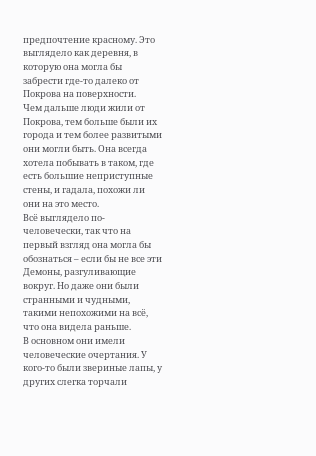предпочтение красному. Это выглядело как деревня, в которую она могла бы забрести где-то далеко от Покрова на поверхности.
Чем дальше люди жили от Покрова, тем больше были их города и тем более развитыми они могли быть. Она всегда хотела побывать в таком, где есть большие неприступные стены, и гадала, похожи ли они на это место.
Всё выглядело по-человечески, так что на первый взгляд она могла бы обознаться – если бы не все эти Демоны, разгуливающие вокруг. Но даже они были странными и чудными, такими непохожими на всё, что она видела раньше.
В основном они имели человеческие очертания. У кого-то были звериные лапы, у других слегка торчали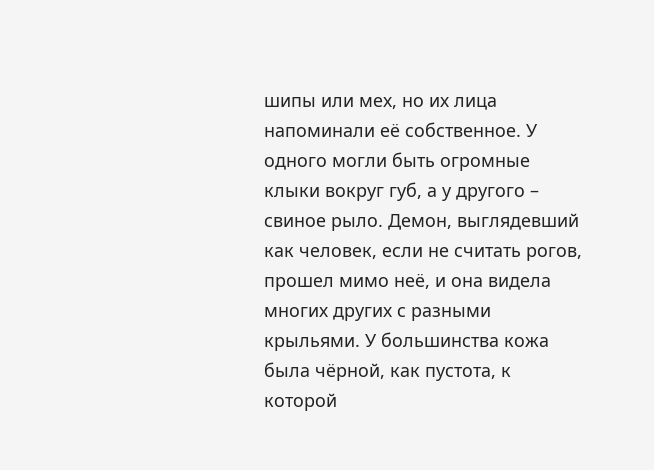шипы или мех, но их лица напоминали её собственное. У одного могли быть огромные клыки вокруг губ, а у другого – свиное рыло. Демон, выглядевший как человек, если не считать рогов, прошел мимо неё, и она видела многих других с разными крыльями. У большинства кожа была чёрной, как пустота, к которой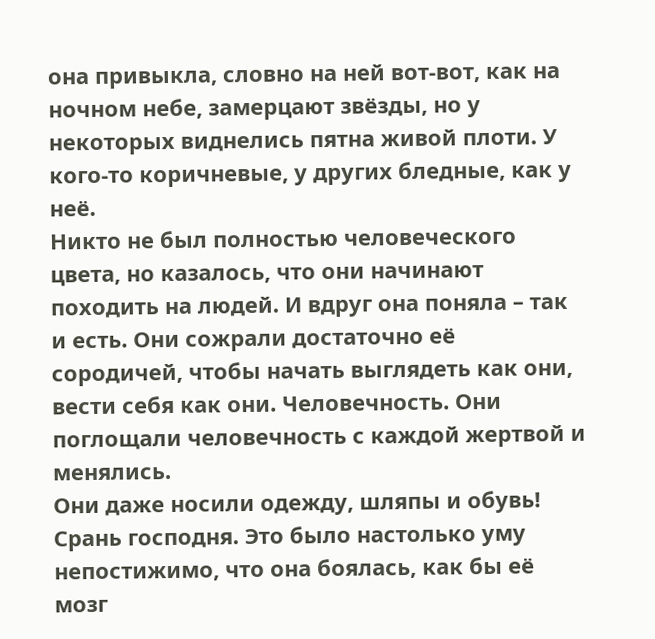она привыкла, словно на ней вот-вот, как на ночном небе, замерцают звёзды, но у некоторых виднелись пятна живой плоти. У кого-то коричневые, у других бледные, как у неё.
Никто не был полностью человеческого цвета, но казалось, что они начинают походить на людей. И вдруг она поняла – так и есть. Они сожрали достаточно её сородичей, чтобы начать выглядеть как они, вести себя как они. Человечность. Они поглощали человечность с каждой жертвой и менялись.
Они даже носили одежду, шляпы и обувь!
Срань господня. Это было настолько уму непостижимо, что она боялась, как бы её мозг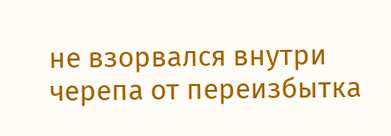не взорвался внутри черепа от переизбытка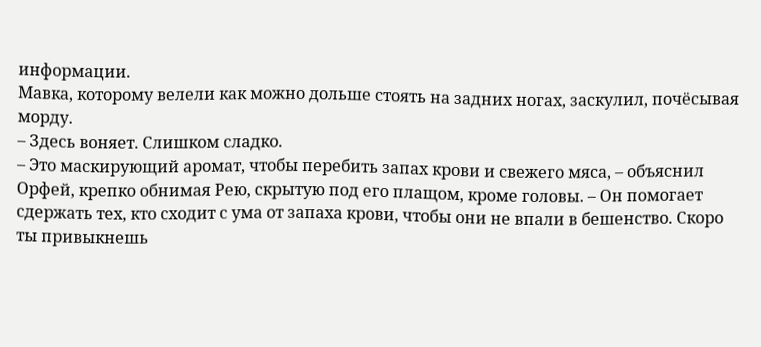информации.
Мавка, которому велели как можно дольше стоять на задних ногах, заскулил, почёсывая морду.
– Здесь воняет. Слишком сладко.
– Это маскирующий аромат, чтобы перебить запах крови и свежего мяса, – объяснил Орфей, крепко обнимая Рею, скрытую под его плащом, кроме головы. – Он помогает сдержать тех, кто сходит с ума от запаха крови, чтобы они не впали в бешенство. Скоро ты привыкнешь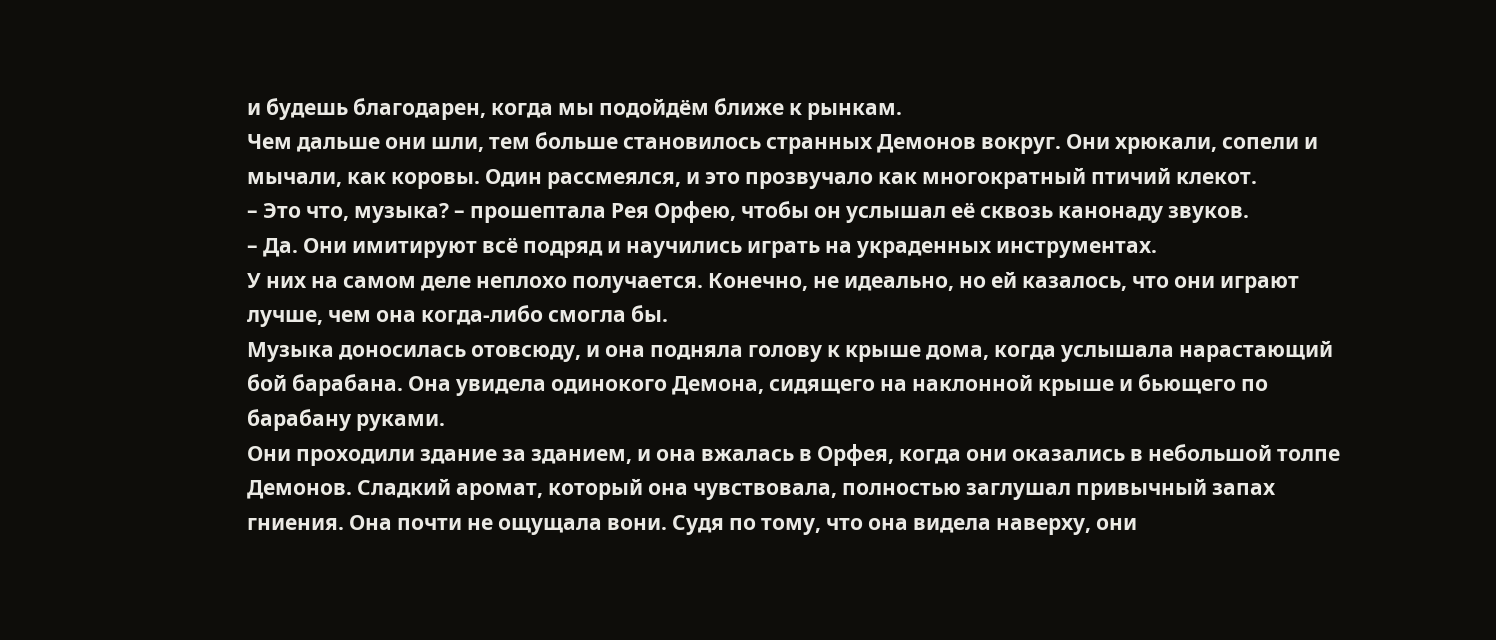и будешь благодарен, когда мы подойдём ближе к рынкам.
Чем дальше они шли, тем больше становилось странных Демонов вокруг. Они хрюкали, сопели и мычали, как коровы. Один рассмеялся, и это прозвучало как многократный птичий клекот.
– Это что, музыка? – прошептала Рея Орфею, чтобы он услышал её сквозь канонаду звуков.
– Да. Они имитируют всё подряд и научились играть на украденных инструментах.
У них на самом деле неплохо получается. Конечно, не идеально, но ей казалось, что они играют лучше, чем она когда-либо смогла бы.
Музыка доносилась отовсюду, и она подняла голову к крыше дома, когда услышала нарастающий бой барабана. Она увидела одинокого Демона, сидящего на наклонной крыше и бьющего по барабану руками.
Они проходили здание за зданием, и она вжалась в Орфея, когда они оказались в небольшой толпе Демонов. Сладкий аромат, который она чувствовала, полностью заглушал привычный запах гниения. Она почти не ощущала вони. Судя по тому, что она видела наверху, они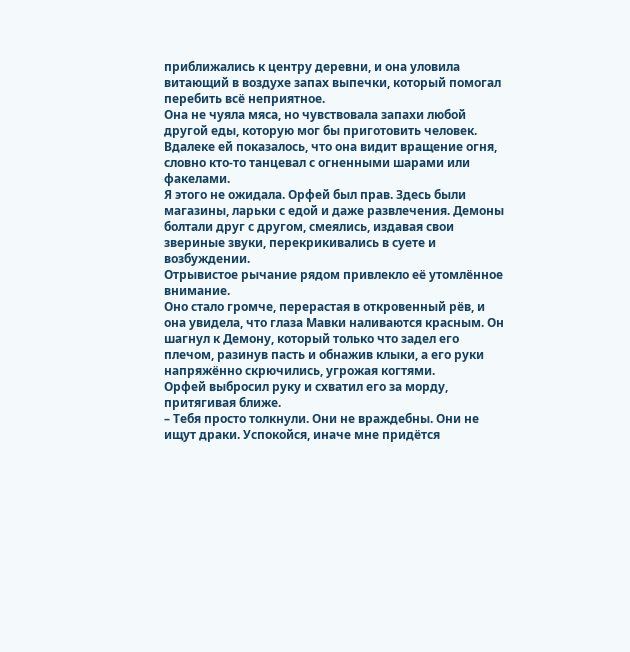приближались к центру деревни, и она уловила витающий в воздухе запах выпечки, который помогал перебить всё неприятное.
Она не чуяла мяса, но чувствовала запахи любой другой еды, которую мог бы приготовить человек.
Вдалеке ей показалось, что она видит вращение огня, словно кто-то танцевал с огненными шарами или факелами.
Я этого не ожидала. Орфей был прав. Здесь были магазины, ларьки с едой и даже развлечения. Демоны болтали друг с другом, смеялись, издавая свои звериные звуки, перекрикивались в суете и возбуждении.
Отрывистое рычание рядом привлекло её утомлённое внимание.
Оно стало громче, перерастая в откровенный рёв, и она увидела, что глаза Мавки наливаются красным. Он шагнул к Демону, который только что задел его плечом, разинув пасть и обнажив клыки, а его руки напряжённо скрючились, угрожая когтями.
Орфей выбросил руку и схватил его за морду, притягивая ближе.
– Тебя просто толкнули. Они не враждебны. Они не ищут драки. Успокойся, иначе мне придётся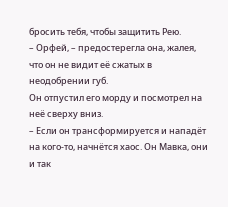бросить тебя, чтобы защитить Рею.
– Орфей, – предостерегла она, жалея, что он не видит её сжатых в неодобрении губ.
Он отпустил его морду и посмотрел на неё сверху вниз.
– Если он трансформируется и нападёт на кого-то, начнётся хаос. Он Мавка, они и так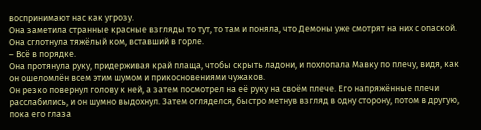воспринимают нас как угрозу.
Она заметила странные красные взгляды то тут, то там и поняла, что Демоны уже смотрят на них с опаской. Она сглотнула тяжёлый ком, вставший в горле.
– Всё в порядке.
Она протянула руку, придерживая край плаща, чтобы скрыть ладони, и похлопала Мавку по плечу, видя, как он ошеломлён всем этим шумом и прикосновениями чужаков.
Он резко повернул голову к ней, а затем посмотрел на её руку на своём плече. Его напряжённые плечи расслабились, и он шумно выдохнул. Затем огляделся, быстро метнув взгляд в одну сторону, потом в другую, пока его глаза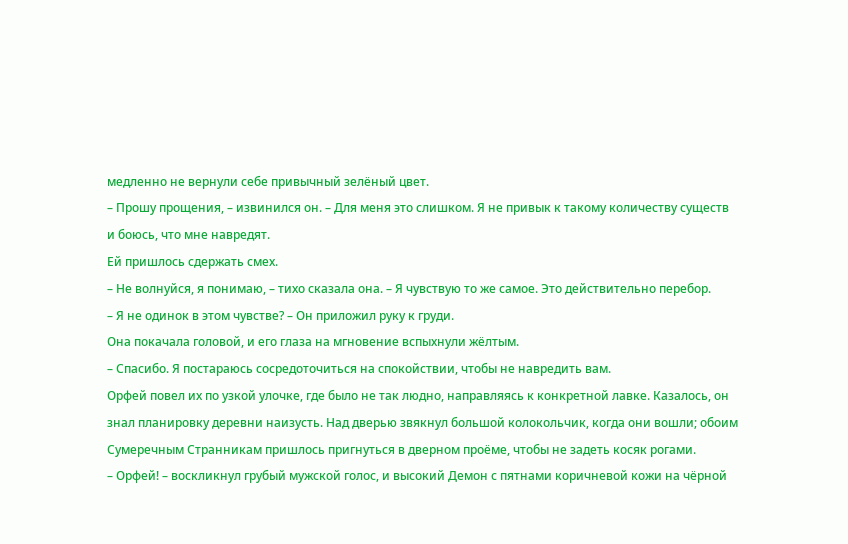медленно не вернули себе привычный зелёный цвет.
– Прошу прощения, – извинился он. – Для меня это слишком. Я не привык к такому количеству существ и боюсь, что мне навредят.
Ей пришлось сдержать смех.
– Не волнуйся, я понимаю, – тихо сказала она. – Я чувствую то же самое. Это действительно перебор.
– Я не одинок в этом чувстве? – Он приложил руку к груди.
Она покачала головой, и его глаза на мгновение вспыхнули жёлтым.
– Спасибо. Я постараюсь сосредоточиться на спокойствии, чтобы не навредить вам.
Орфей повел их по узкой улочке, где было не так людно, направляясь к конкретной лавке. Казалось, он знал планировку деревни наизусть. Над дверью звякнул большой колокольчик, когда они вошли; обоим Сумеречным Странникам пришлось пригнуться в дверном проёме, чтобы не задеть косяк рогами.
– Орфей! – воскликнул грубый мужской голос, и высокий Демон с пятнами коричневой кожи на чёрной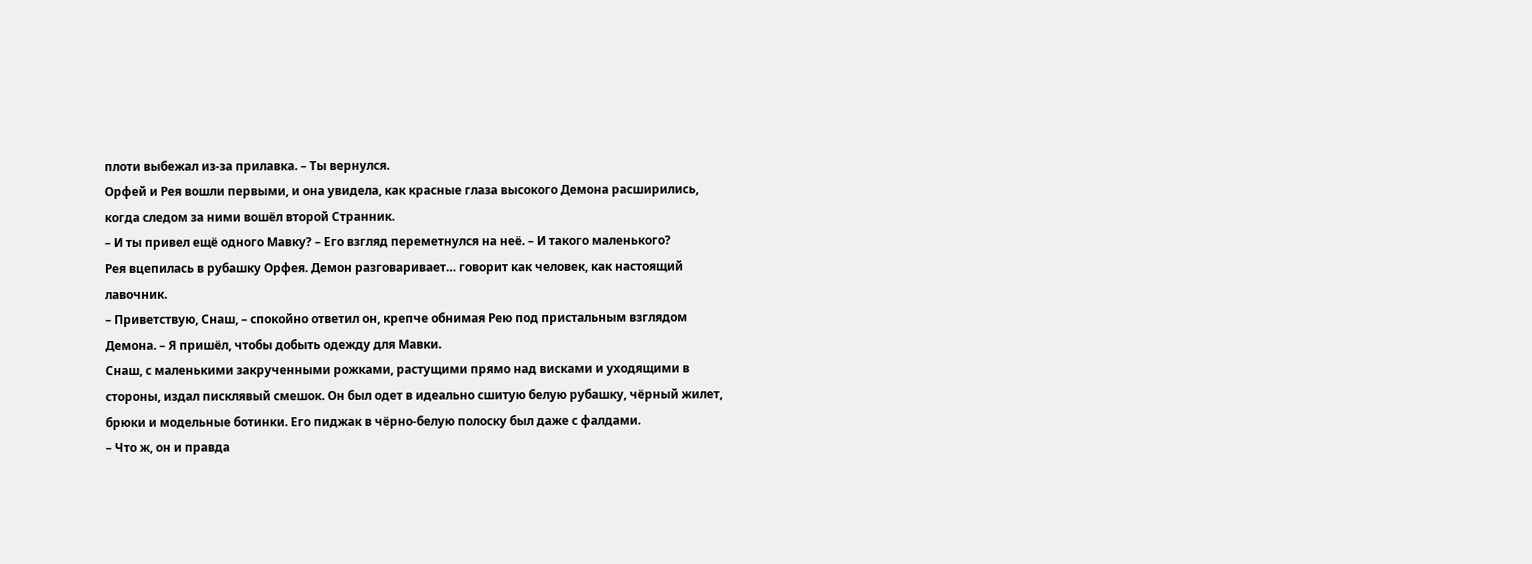плоти выбежал из-за прилавка. – Ты вернулся.
Орфей и Рея вошли первыми, и она увидела, как красные глаза высокого Демона расширились, когда следом за ними вошёл второй Странник.
– И ты привел ещё одного Мавку? – Его взгляд переметнулся на неё. – И такого маленького?
Рея вцепилась в рубашку Орфея. Демон разговаривает… говорит как человек, как настоящий лавочник.
– Приветствую, Снаш, – спокойно ответил он, крепче обнимая Рею под пристальным взглядом Демона. – Я пришёл, чтобы добыть одежду для Мавки.
Снаш, с маленькими закрученными рожками, растущими прямо над висками и уходящими в стороны, издал писклявый смешок. Он был одет в идеально сшитую белую рубашку, чёрный жилет, брюки и модельные ботинки. Его пиджак в чёрно-белую полоску был даже с фалдами.
– Что ж, он и правда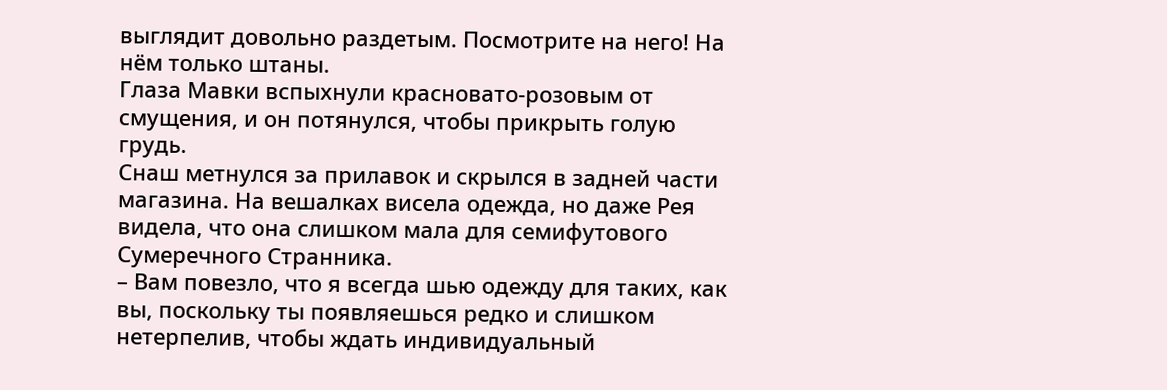выглядит довольно раздетым. Посмотрите на него! На нём только штаны.
Глаза Мавки вспыхнули красновато-розовым от смущения, и он потянулся, чтобы прикрыть голую грудь.
Снаш метнулся за прилавок и скрылся в задней части магазина. На вешалках висела одежда, но даже Рея видела, что она слишком мала для семифутового Сумеречного Странника.
– Вам повезло, что я всегда шью одежду для таких, как вы, поскольку ты появляешься редко и слишком нетерпелив, чтобы ждать индивидуальный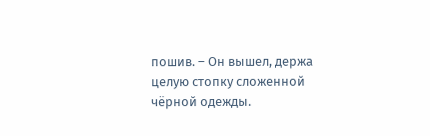пошив. – Он вышел, держа целую стопку сложенной чёрной одежды.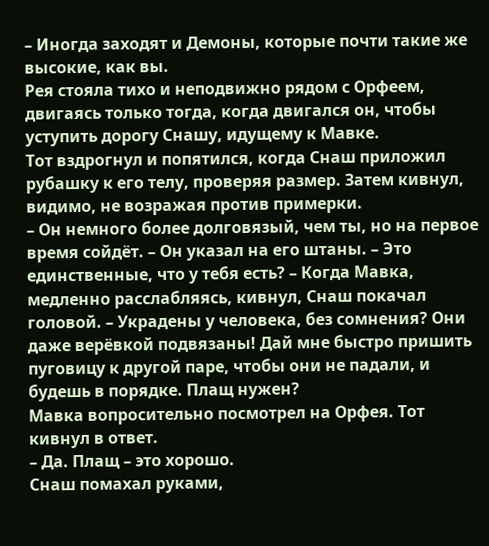– Иногда заходят и Демоны, которые почти такие же высокие, как вы.
Рея стояла тихо и неподвижно рядом с Орфеем, двигаясь только тогда, когда двигался он, чтобы уступить дорогу Снашу, идущему к Мавке.
Тот вздрогнул и попятился, когда Снаш приложил рубашку к его телу, проверяя размер. Затем кивнул, видимо, не возражая против примерки.
– Он немного более долговязый, чем ты, но на первое время сойдёт. – Он указал на его штаны. – Это единственные, что у тебя есть? – Когда Мавка, медленно расслабляясь, кивнул, Снаш покачал головой. – Украдены у человека, без сомнения? Они даже верёвкой подвязаны! Дай мне быстро пришить пуговицу к другой паре, чтобы они не падали, и будешь в порядке. Плащ нужен?
Мавка вопросительно посмотрел на Орфея. Тот кивнул в ответ.
– Да. Плащ – это хорошо.
Снаш помахал руками,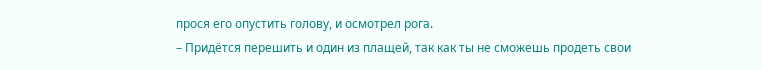прося его опустить голову, и осмотрел рога.
– Придётся перешить и один из плащей, так как ты не сможешь продеть свои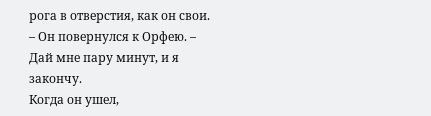рога в отверстия, как он свои. – Он повернулся к Орфею. – Дай мне пару минут, и я закончу.
Когда он ушел,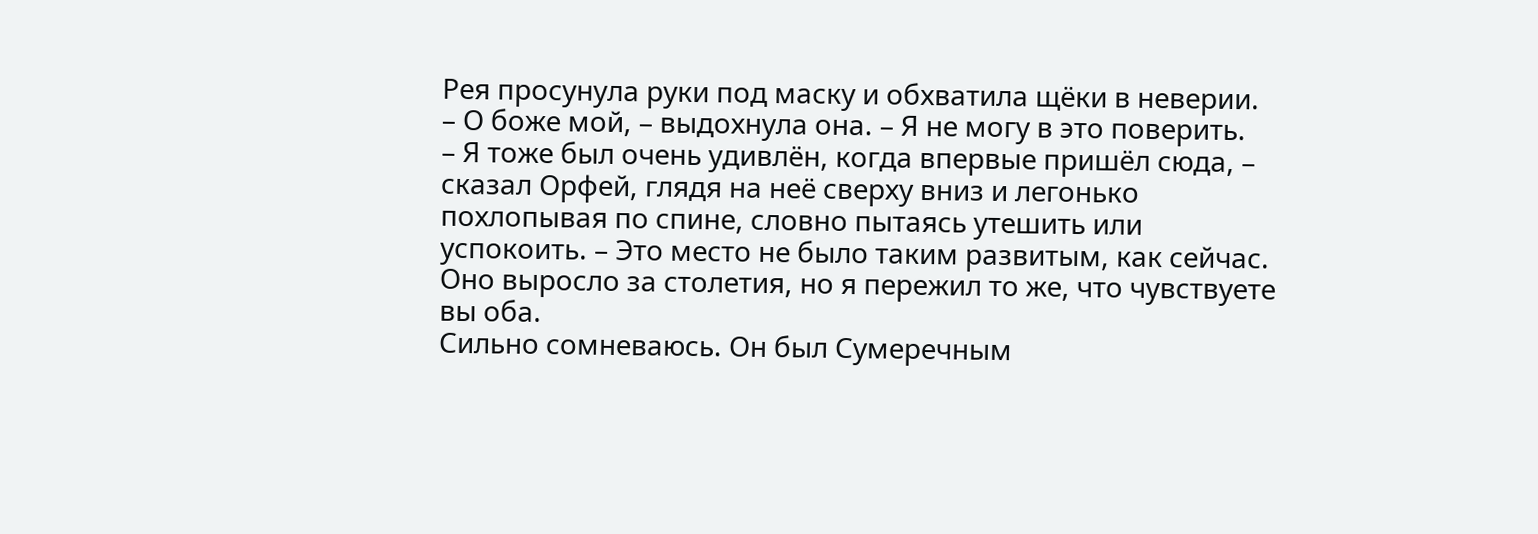Рея просунула руки под маску и обхватила щёки в неверии.
– О боже мой, – выдохнула она. – Я не могу в это поверить.
– Я тоже был очень удивлён, когда впервые пришёл сюда, – сказал Орфей, глядя на неё сверху вниз и легонько похлопывая по спине, словно пытаясь утешить или успокоить. – Это место не было таким развитым, как сейчас. Оно выросло за столетия, но я пережил то же, что чувствуете вы оба.
Сильно сомневаюсь. Он был Сумеречным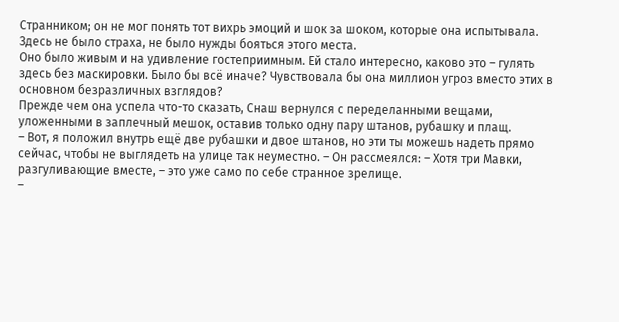Странником; он не мог понять тот вихрь эмоций и шок за шоком, которые она испытывала. Здесь не было страха, не было нужды бояться этого места.
Оно было живым и на удивление гостеприимным. Ей стало интересно, каково это – гулять здесь без маскировки. Было бы всё иначе? Чувствовала бы она миллион угроз вместо этих в основном безразличных взглядов?
Прежде чем она успела что-то сказать, Снаш вернулся с переделанными вещами, уложенными в заплечный мешок, оставив только одну пару штанов, рубашку и плащ.
– Вот, я положил внутрь ещё две рубашки и двое штанов, но эти ты можешь надеть прямо сейчас, чтобы не выглядеть на улице так неуместно. – Он рассмеялся: – Хотя три Мавки, разгуливающие вместе, – это уже само по себе странное зрелище.
–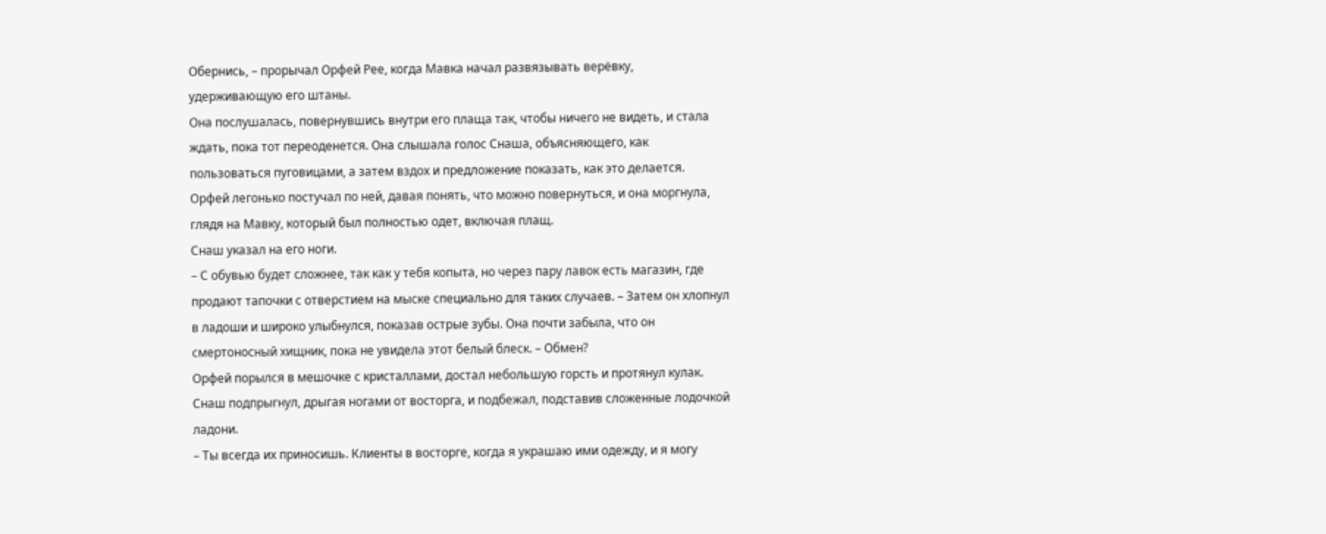Обернись, – прорычал Орфей Рее, когда Мавка начал развязывать верёвку, удерживающую его штаны.
Она послушалась, повернувшись внутри его плаща так, чтобы ничего не видеть, и стала ждать, пока тот переоденется. Она слышала голос Снаша, объясняющего, как пользоваться пуговицами, а затем вздох и предложение показать, как это делается.
Орфей легонько постучал по ней, давая понять, что можно повернуться, и она моргнула, глядя на Мавку, который был полностью одет, включая плащ.
Снаш указал на его ноги.
– С обувью будет сложнее, так как у тебя копыта, но через пару лавок есть магазин, где продают тапочки с отверстием на мыске специально для таких случаев. – Затем он хлопнул в ладоши и широко улыбнулся, показав острые зубы. Она почти забыла, что он смертоносный хищник, пока не увидела этот белый блеск. – Обмен?
Орфей порылся в мешочке с кристаллами, достал небольшую горсть и протянул кулак. Снаш подпрыгнул, дрыгая ногами от восторга, и подбежал, подставив сложенные лодочкой ладони.
– Ты всегда их приносишь. Клиенты в восторге, когда я украшаю ими одежду, и я могу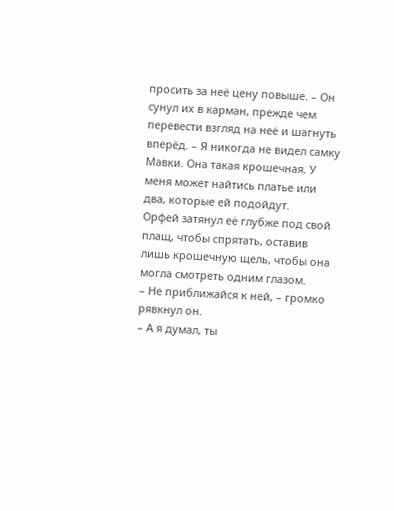просить за неё цену повыше. – Он сунул их в карман, прежде чем перевести взгляд на неё и шагнуть вперёд. – Я никогда не видел самку Мавки. Она такая крошечная. У меня может найтись платье или два, которые ей подойдут.
Орфей затянул её глубже под свой плащ, чтобы спрятать, оставив лишь крошечную щель, чтобы она могла смотреть одним глазом.
– Не приближайся к ней, – громко рявкнул он.
– А я думал, ты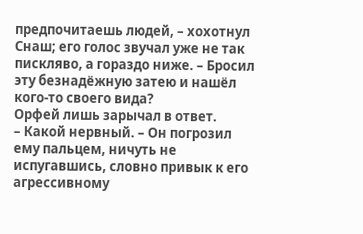предпочитаешь людей, – хохотнул Снаш; его голос звучал уже не так пискляво, а гораздо ниже. – Бросил эту безнадёжную затею и нашёл кого-то своего вида?
Орфей лишь зарычал в ответ.
– Какой нервный. – Он погрозил ему пальцем, ничуть не испугавшись, словно привык к его агрессивному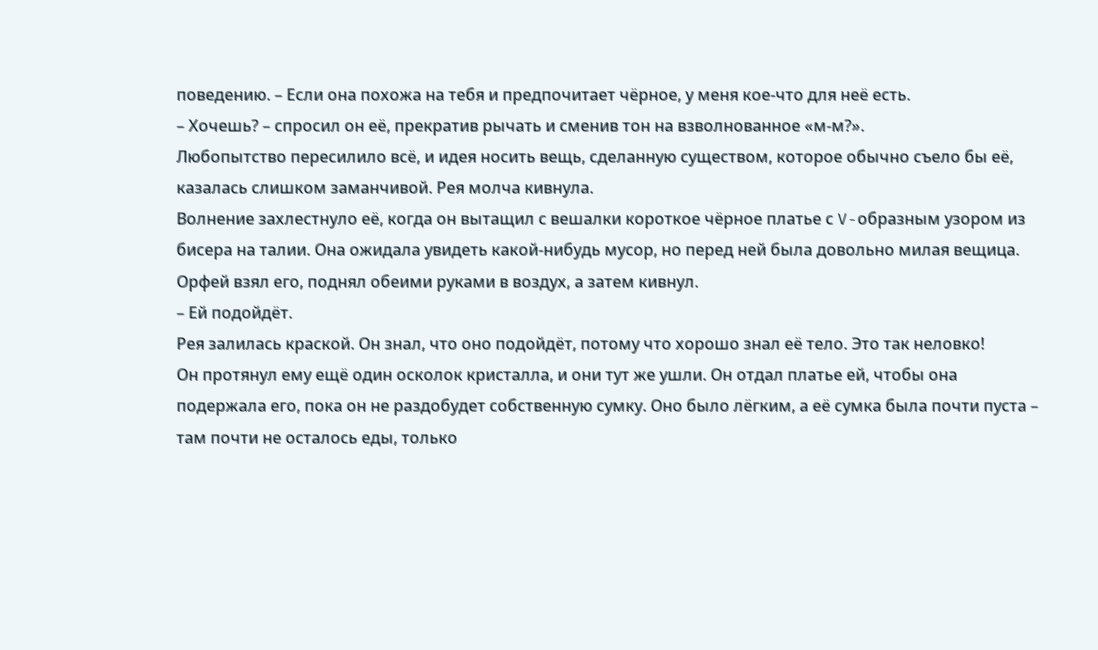поведению. – Если она похожа на тебя и предпочитает чёрное, у меня кое-что для неё есть.
– Хочешь? – спросил он её, прекратив рычать и сменив тон на взволнованное «м-м?».
Любопытство пересилило всё, и идея носить вещь, сделанную существом, которое обычно съело бы её, казалась слишком заманчивой. Рея молча кивнула.
Волнение захлестнуло её, когда он вытащил с вешалки короткое чёрное платье с V-образным узором из бисера на талии. Она ожидала увидеть какой-нибудь мусор, но перед ней была довольно милая вещица.
Орфей взял его, поднял обеими руками в воздух, а затем кивнул.
– Ей подойдёт.
Рея залилась краской. Он знал, что оно подойдёт, потому что хорошо знал её тело. Это так неловко!
Он протянул ему ещё один осколок кристалла, и они тут же ушли. Он отдал платье ей, чтобы она подержала его, пока он не раздобудет собственную сумку. Оно было лёгким, а её сумка была почти пуста – там почти не осталось еды, только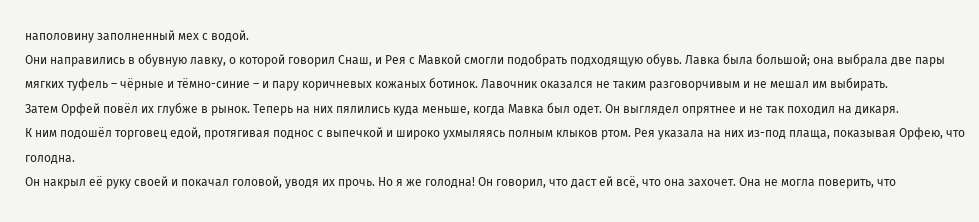наполовину заполненный мех с водой.
Они направились в обувную лавку, о которой говорил Снаш, и Рея с Мавкой смогли подобрать подходящую обувь. Лавка была большой; она выбрала две пары мягких туфель – чёрные и тёмно-синие – и пару коричневых кожаных ботинок. Лавочник оказался не таким разговорчивым и не мешал им выбирать.
Затем Орфей повёл их глубже в рынок. Теперь на них пялились куда меньше, когда Мавка был одет. Он выглядел опрятнее и не так походил на дикаря.
К ним подошёл торговец едой, протягивая поднос с выпечкой и широко ухмыляясь полным клыков ртом. Рея указала на них из-под плаща, показывая Орфею, что голодна.
Он накрыл её руку своей и покачал головой, уводя их прочь. Но я же голодна! Он говорил, что даст ей всё, что она захочет. Она не могла поверить, что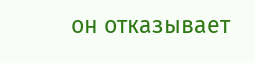он отказывает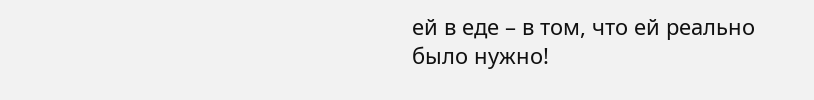ей в еде – в том, что ей реально было нужно!